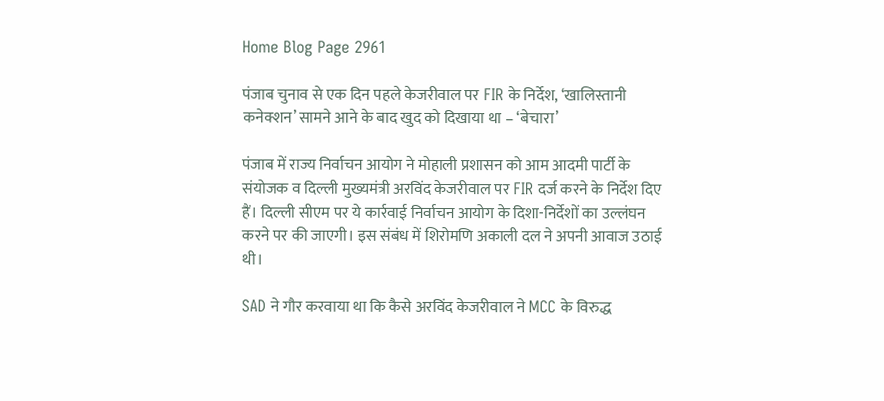Home Blog Page 2961

पंजाब चुनाव से एक दिन पहले केजरीवाल पर FIR के निर्देश, ‘खालिस्तानी कनेक्शन’ सामने आने के बाद खुद को दिखाया था – ‘बेचारा’

पंजाब में राज्य निर्वाचन आयोग ने मोहाली प्रशासन को आम आदमी पार्टी के संयोजक व दिल्ली मुख्यमंत्री अरविंद केजरीवाल पर FIR दर्ज करने के निर्देश दिए हैं। दिल्ली सीएम पर ये कार्रवाई निर्वाचन आयोग के दिशा-निर्देशों का उल्लंघन करने पर की जाएगी। इस संबंध में शिरोमणि अकाली दल ने अपनी आवाज उठाई थी।

SAD ने गौर करवाया था कि कैसे अरविंद केजरीवाल ने MCC के विरुद्ध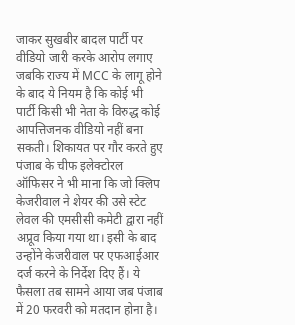जाकर सुखबीर बादल पार्टी पर वीडियो जारी करके आरोप लगाए जबकि राज्य में MCC के लागू होने के बाद ये नियम है कि कोई भी पार्टी किसी भी नेता के विरुद्ध कोई आपत्तिजनक वीडियो नहीं बना सकती। शिकायत पर गौर करते हुए पंजाब के चीफ इलेक्टोरल ऑफिसर ने भी माना कि जो क्लिप केजरीवाल ने शेयर की उसे स्टेट लेवल की एमसीसी कमेटी द्वारा नहीं अप्रूव किया गया था। इसी के बाद उन्होंने केजरीवाल पर एफआईआर दर्ज करने के निर्देश दिए हैं। ये फैसला तब सामने आया जब पंजाब में 20 फरवरी को मतदान होना है।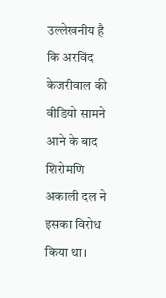उल्लेखनीय है कि अरविंद केजरीवाल की वीडियो सामने आने के बाद शिरोमणि अकाली दल ने इसका विरोध किया था।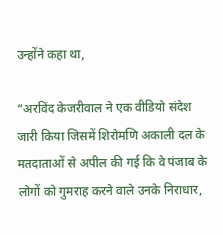उन्होंने कहा था,

“अरविंद केजरीवाल ने एक वीडियो संदेश जारी किया जिसमें शिरोमणि अकाली दल के मतदाताओं से अपील की गई कि वे पंजाब के लोगों को गुमराह करने वाले उनके निराधार,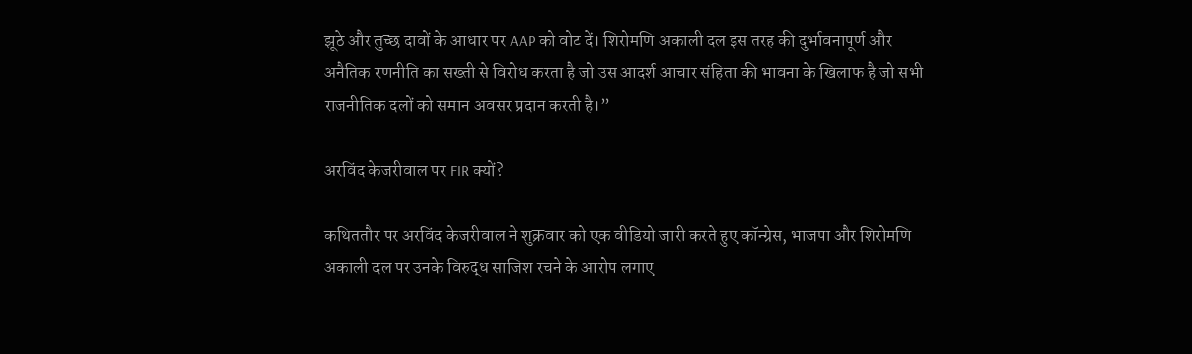झूठे और तुच्छ दावों के आधार पर AAP को वोट दें। शिरोमणि अकाली दल इस तरह की दुर्भावनापूर्ण और अनैतिक रणनीति का सख्ती से विरोध करता है जो उस आदर्श आचार संहिता की भावना के खिलाफ है जो सभी राजनीतिक दलों को समान अवसर प्रदान करती है।”

अरविंद केजरीवाल पर FIR क्यों?

कथिततौर पर अरविंद केजरीवाल ने शुक्रवार को एक वीडियो जारी करते हुए कॉन्ग्रेस, भाजपा और शिरोमणि अकाली दल पर उनके विरुद्ध साजिश रचने के आरोप लगाए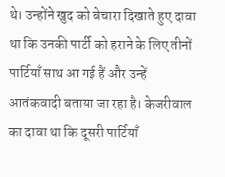थे। उन्होंने खुद को बेचारा दिखाते हुए दावा था कि उनकी पार्टी को हराने के लिए तीनों पार्टियाँ साथ आ गई हैं और उन्हें आतंकवादी बताया जा रहा है। केजरीवाल का दावा था कि दूसरी पार्टियाँ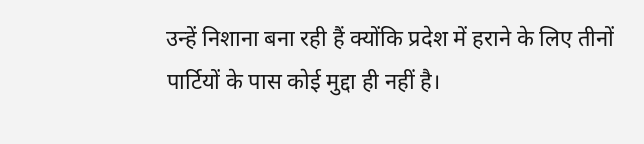उन्हें निशाना बना रही हैं क्योंकि प्रदेश में हराने के लिए तीनों पार्टियों के पास कोई मुद्दा ही नहीं है।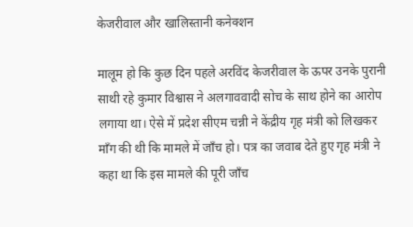केजरीवाल और खालिस्तानी कनेक्शन

मालूम हो कि कुछ दिन पहले अरविंद केजरीवाल के ऊपर उनके पुरानी साथी रहे कुमार विश्वास ने अलगाववादी सोच के साथ होने का आरोप लगाया था। ऐसे में प्रदेश सीएम चन्नी ने केंद्रीय गृह मंत्री को लिखकर माँग की थी कि मामले में जाँच हो। पत्र का जवाब देते हुए गृह मंत्री ने कहा था कि इस मामले की पूरी जाँच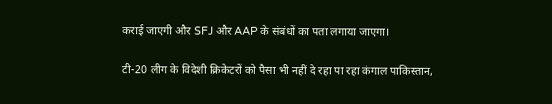कराई जाएगी और SFJ और AAP के संबंधों का पता लगाया जाएगा।

टी-20 लीग के विदेशी क्रिकेटरों को पैसा भी नहीं दे रहा पा रहा कंगाल पाकिस्तान,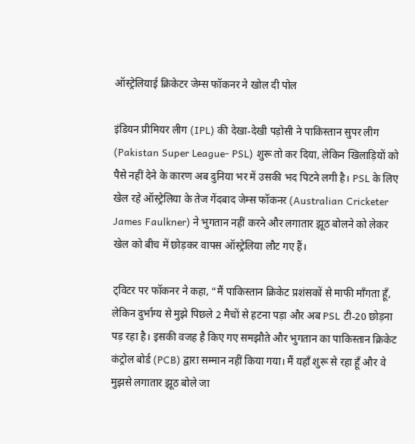ऑस्ट्रेलियाई क्रिकेटर जेम्स फॉकनर ने खोल दी पोल

इंडियन प्रीमियर लीग (IPL) की देखा-देखी पड़ोसी ने पाकिस्तान सुपर लीग (Pakistan Super League- PSL) शुरू तो कर दिया, लेकिन खिलाड़ियों को पैसे नहीं देने के कारण अब दुनिया भर में उसकी भद पिटने लगी है। PSL के लिए खेल रहे ऑस्ट्रेलिया के तेज गेंदबाद जेम्स फॉकनर (Australian Cricketer James Faulkner) ने भुगतान नहीं करने और लगातार झूठ बोलने को लेकर खेल को बीच में छोड़कर वापस ऑस्ट्रेलिया लौट गए हैं।

ट्विटर पर फॉकनर ने कहा, “मैं पाकिस्तान क्रिकेट प्रशंसकों से माफी माँगता हूँ, लेकिन दुर्भाग्य से मुझे पिछले 2 मैचों से हटना पड़ा और अब PSL टी-20 छोड़ना पड़ रहा है। इसकी वजह है किए गए समझौते और भुगतान का पाकिस्तान क्रिकेट कंट्रोल बोर्ड (PCB) द्वारा सम्मान नहीं किया गया। मैं यहाँ शुरू से रहा हूँ और वे मुझसे लगातार झूठ बोले जा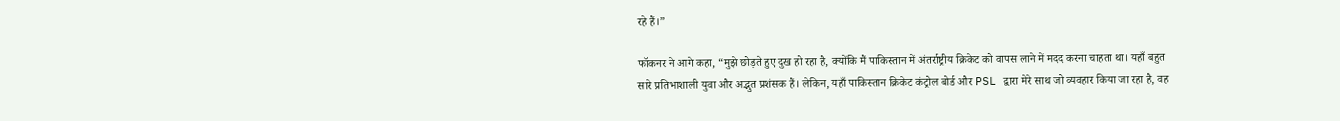रहे हैं।”

फॉकनर ने आगे कहा, “मुझे छोड़ते हुए दुख हो रहा है, क्योंकि मैं पाकिस्तान में अंतर्राष्ट्रीय क्रिकेट को वापस लाने में मदद करना चाहता था। यहाँ बहुत सारे प्रतिभाशाली युवा और अद्भुत प्रशंसक हैं। लेकिन, यहाँ पाकिस्तान क्रिकेट कंट्रोल बोर्ड और PSL द्वारा मेरे साथ जो व्यवहार किया जा रहा है, वह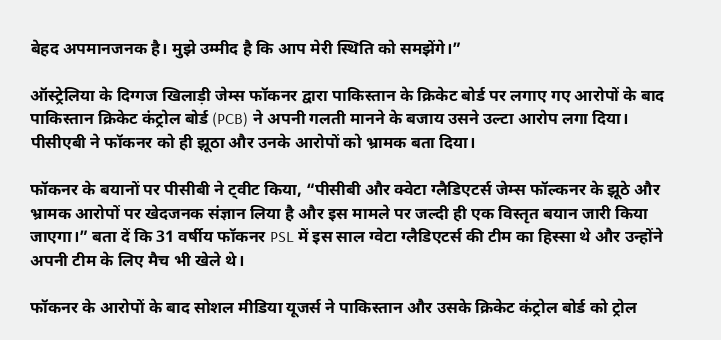बेहद अपमानजनक है। मुझे उम्मीद है कि आप मेरी स्थिति को समझेंगे।”

ऑस्ट्रेलिया के दिग्गज खिलाड़ी जेम्स फॉकनर द्वारा पाकिस्तान के क्रिकेट बोर्ड पर लगाए गए आरोपों के बाद पाकिस्तान क्रिकेट कंट्रोल बोर्ड (PCB) ने अपनी गलती मानने के बजाय उसने उल्टा आरोप लगा दिया। पीसीएबी ने फॉकनर को ही झूठा और उनके आरोपों को भ्रामक बता दिया।

फॉकनर के बयानों पर पीसीबी ने ट्वीट किया, “पीसीबी और क्वेटा ग्लैडिएटर्स जेम्स फॉल्कनर के झूठे और भ्रामक आरोपों पर खेदजनक संज्ञान लिया है और इस मामले पर जल्दी ही एक विस्तृत बयान जारी किया जाएगा।” बता दें कि 31 वर्षीय फॉकनर PSL में इस साल ग्वेटा ग्लैडिएटर्स की टीम का हिस्सा थे और उन्होंने अपनी टीम के लिए मैच भी खेले थे।

फॉकनर के आरोपों के बाद सोशल मीडिया यूजर्स ने पाकिस्तान और उसके क्रिकेट कंट्रोल बोर्ड को ट्रोल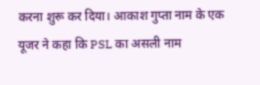करना शुरू कर दिया। आकाश गुप्ता नाम के एक यूजर ने कहा कि PSL का असली नाम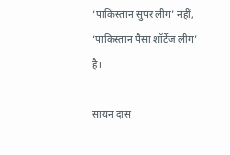‘पाकिस्तान सुपर लीग’ नहीं, ‘पाकिस्तान पैसा शॉर्टेज लीग’ है।

सायन दास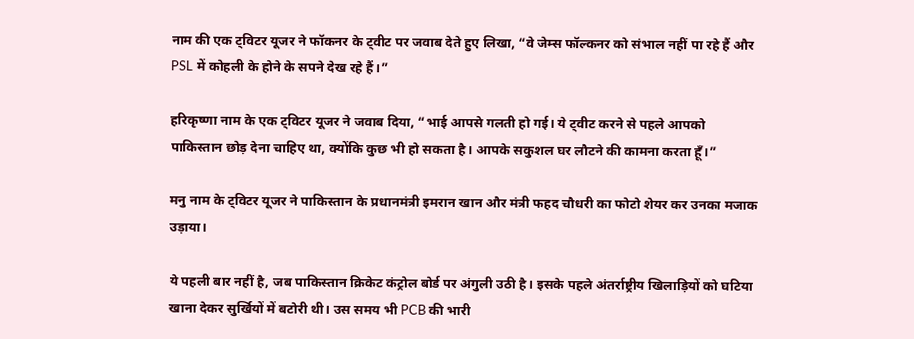नाम की एक ट्विटर यूजर ने फॉकनर के ट्वीट पर जवाब देते हुए लिखा, “वे जेम्स फॉल्कनर को संभाल नहीं पा रहे हैं और PSL में कोहली के होने के सपने देख रहे हैं।”

हरिकृष्णा नाम के एक ट्विटर यूजर ने जवाब दिया, “भाई आपसे गलती हो गई। ये ट्वीट करने से पहले आपको पाकिस्तान छोड़ देना चाहिए था, क्योंकि कुछ भी हो सकता है। आपके सकुशल घर लौटने की कामना करता हूँ।”

मनु नाम के ट्विटर यूजर ने पाकिस्तान के प्रधानमंत्री इमरान खान और मंत्री फहद चौधरी का फोटो शेयर कर उनका मजाक उड़ाया।

ये पहली बार नहीं है, जब पाकिस्तान क्रिकेट कंट्रोल बोर्ड पर अंगुली उठी है। इसके पहले अंतर्राष्ट्रीय खिलाड़ियों को घटिया खाना देकर सुर्खियों में बटोरी थी। उस समय भी PCB की भारी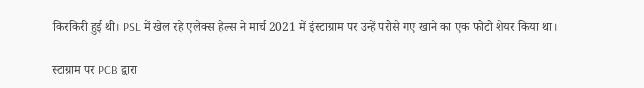किरकिरी हुई थी। PSL में खेल रहे एलेक्स हेल्स ने मार्च 2021 में इंस्टाग्राम पर उन्हें परोसे गए खाने का एक फोटो शेयर किया था।

स्टाग्राम पर PCB द्वारा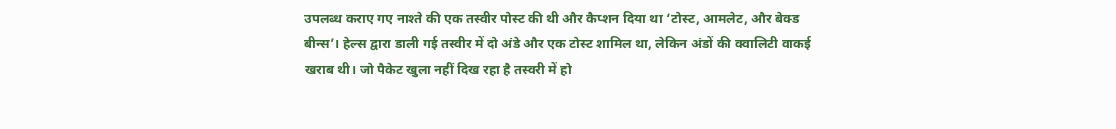उपलब्ध कराए गए नाश्ते की एक तस्वीर पोस्ट की थी और कैप्शन दिया था ‘टोस्ट, आमलेट, और बेक्ड बीन्स’। हेल्स द्वारा डाली गई तस्वीर में दो अंडे और एक टोस्ट शामिल था, लेकिन अंडों की क्वालिटी वाकई खराब थी। जो पैकेट खुला नहीं दिख रहा है तस्वरी में हो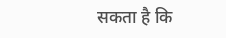सकता है कि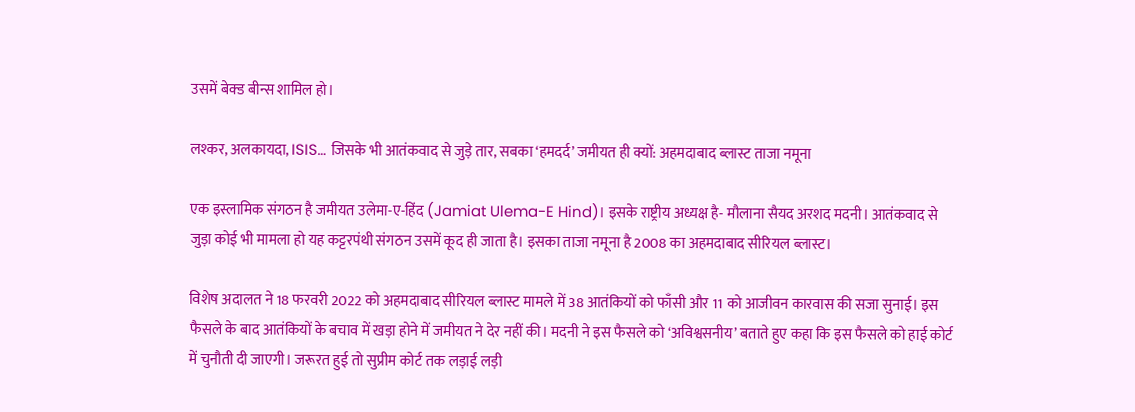उसमें बेक्ड बीन्स शामिल हो।

लश्कर, अलकायदा, ISIS… जिसके भी आतंकवाद से जुड़े तार, सबका ‘हमदर्द’ जमीयत ही क्यों: अहमदाबाद ब्लास्ट ताजा नमूना

एक इस्लामिक संगठन है जमीयत उलेमा-ए-हिंद (Jamiat Ulema-E Hind)। इसके राष्ट्रीय अध्यक्ष है- मौलाना सैयद अरशद मदनी। आतंकवाद से जुड़ा कोई भी मामला हो यह कट्टरपंथी संगठन उसमें कूद ही जाता है। इसका ताजा नमूना है 2008 का अहमदाबाद सीरियल ब्लास्ट।

विशेष अदालत ने 18 फरवरी 2022 को अहमदाबाद सीरियल ब्लास्ट मामले में 38 आतंकियों को फाँसी और 11 को आजीवन कारवास की सजा सुनाई। इस फैसले के बाद आतंकियों के बचाव में खड़ा होने में जमीयत ने देर नहीं की। मदनी ने इस फैसले को ‘अविश्वसनीय’ बताते हुए कहा कि इस फैसले को हाई कोर्ट में चुनौती दी जाएगी। जरूरत हुई तो सुप्रीम कोर्ट तक लड़ाई लड़ी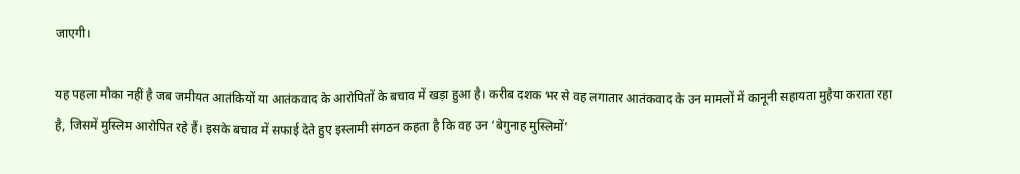जाएगी।

यह पहला मौका नहीं है जब जमीयत आतंकियों या आतंकवाद के आरोपितों के बचाव में खड़ा हुआ है। करीब दशक भर से वह लगातार आतंकवाद के उन मामलों में कानूनी सहायता मुहैया कराता रहा है, जिसमें मुस्लिम आरोपित रहे हैं। इसके बचाव में सफाई देते हुए इस्लामी संगठन कहता है कि वह उन ‘बेगुनाह मुस्लिमों’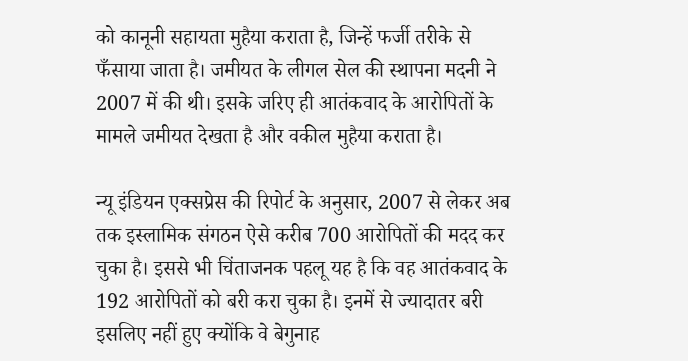को कानूनी सहायता मुहैया कराता है, जिन्हें फर्जी तरीके से फँसाया जाता है। जमीयत के लीगल सेल की स्थापना मदनी ने 2007 में की थी। इसके जरिए ही आतंकवाद के आरोपितों के मामले जमीयत देखता है और वकील मुहैया कराता है।

न्यू इंडियन एक्सप्रेस की रिपोर्ट के अनुसार, 2007 से लेकर अब तक इस्लामिक संगठन ऐसे करीब 700 आरोपितों की मदद कर चुका है। इससे भी चिंताजनक पहलू यह है कि वह आतंकवाद के 192 आरोपितों को बरी करा चुका है। इनमें से ज्यादातर बरी इसलिए नहीं हुए क्योंकि वे बेगुनाह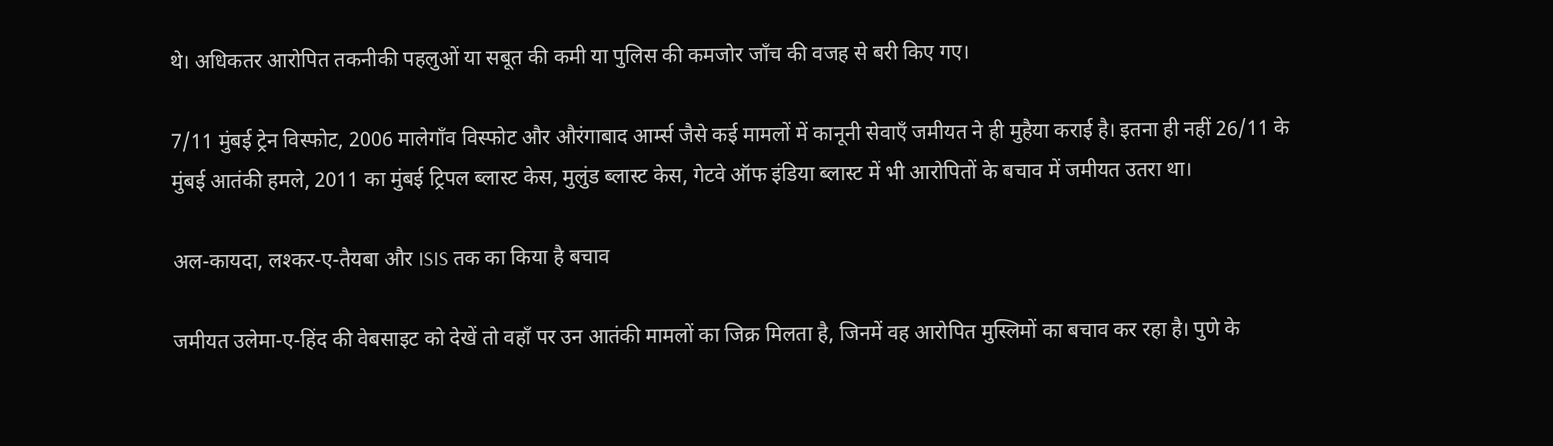थे। अधिकतर आरोपित तकनीकी पहलुओं या सबूत की कमी या पुलिस की कमजोर जाँच की वजह से बरी किए गए।

7/11 मुंबई ट्रेन विस्फोट, 2006 मालेगाँव विस्फोट और औरंगाबाद आर्म्स जैसे कई मामलों में कानूनी सेवाएँ जमीयत ने ही मुहैया कराई है। इतना ही नहीं 26/11 के मुंबई आतंकी हमले, 2011 का मुंबई ट्रिपल ब्लास्ट केस, मुलुंड ब्लास्ट केस, गेटवे ऑफ इंडिया ब्लास्ट में भी आरोपितों के बचाव में जमीयत उतरा था।

अल-कायदा, लश्कर-ए-तैयबा और ISIS तक का किया है बचाव

जमीयत उलेमा-ए-हिंद की वेबसाइट को देखें तो वहाँ पर उन आतंकी मामलों का जिक्र मिलता है, जिनमें वह आरोपित मुस्लिमों का बचाव कर रहा है। पुणे के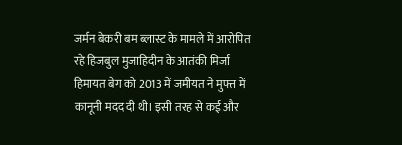जर्मन बेकरी बम ब्लास्ट के मामले में आरोपित रहे हिजबुल मुजाहिदीन के आतंकी मिर्जा हिमायत बेग को 2013 में जमीयत ने मुफ्त में कानूनी मदद दी थी। इसी तरह से कई और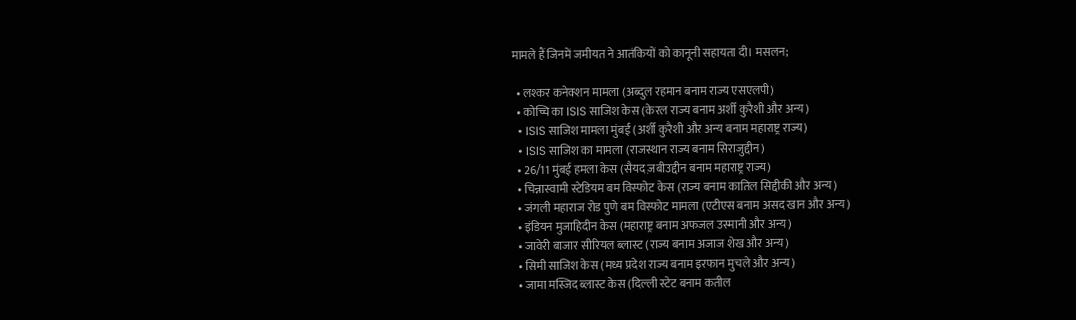मामले हैं जिनमें जमीयत ने आतंकियों को कानूनी सहायता दी। मसलन;

  • लश्कर कनेक्शन मामला (अब्दुल रहमान बनाम राज्य एसएलपी)
  • कोच्चि का ISIS साजिश केस (केरल राज्य बनाम अर्शी कुरैशी और अन्य)
  • ISIS साजिश मामला मुंबई (अर्शी कुरैशी और अन्य बनाम महाराष्ट्र राज्य)
  • ISIS साजिश का मामला (राजस्थान राज्य बनाम सिराजुद्दीन)
  • 26/11 मुंबई हमला केस (सैयद ज़बीउद्दीन बनाम महाराष्ट्र राज्य)
  • चिन्नास्वामी स्टेडियम बम विस्फोट केस (राज्य बनाम कातिल सिद्दीकी और अन्य)
  • जंगली महाराज रोड पुणे बम विस्फोट मामला (एटीएस बनाम असद खान और अन्य)
  • इंडियन मुजाहिदीन केस (महाराष्ट्र बनाम अफजल उस्मानी और अन्य)
  • जावेरी बाजार सीरियल ब्लास्ट (राज्य बनाम अजाज शेख और अन्य)
  • सिमी साजिश केस (मध्य प्रदेश राज्य बनाम इरफान मुचले और अन्य)
  • जामा मस्जिद ब्लास्ट केस (दिल्ली स्टेट बनाम कतील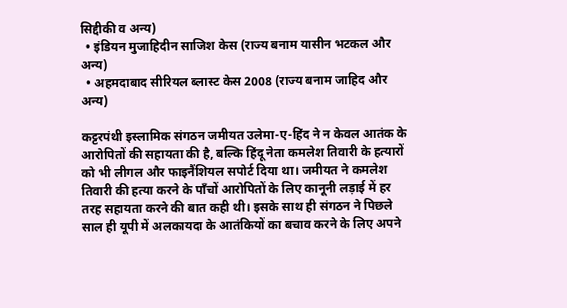सिद्दीकी व अन्य)
  • इंडियन मुजाहिदीन साजिश केस (राज्य बनाम यासीन भटकल और अन्य)
  • अहमदाबाद सीरियल ब्लास्ट केस 2008 (राज्य बनाम जाहिद और अन्य)

कट्टरपंथी इस्लामिक संगठन जमीयत उलेमा-ए-हिंद ने न केवल आतंक के आरोपितों की सहायता की है, बल्कि हिंदू नेता कमलेश तिवारी के हत्यारों को भी लीगल और फाइनैंशियल सपोर्ट दिया था। जमीयत ने कमलेश तिवारी की हत्या करने के पाँचों आरोपितों के लिए कानूनी लड़ाई में हर तरह सहायता करने की बात कही थी। इसके साथ ही संगठन ने पिछले साल ही यूपी में अलकायदा के आतंकियों का बचाव करने के लिए अपने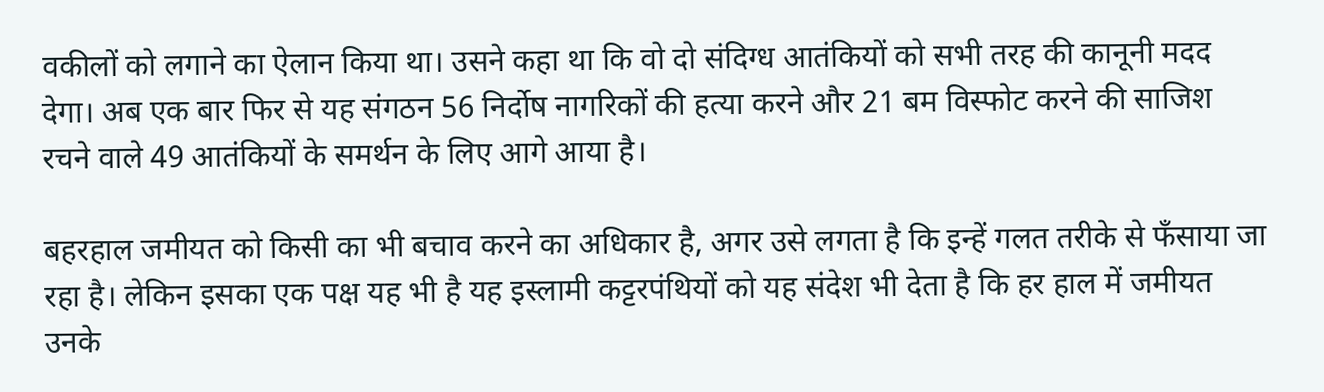वकीलों को लगाने का ऐलान किया था। उसने कहा था कि वो दो संदिग्ध आतंकियों को सभी तरह की कानूनी मदद देगा। अब एक बार फिर से यह संगठन 56 निर्दोष नागरिकों की हत्या करने और 21 बम विस्फोट करने की साजिश रचने वाले 49 आतंकियों के समर्थन के लिए आगे आया है।

बहरहाल जमीयत को किसी का भी बचाव करने का अधिकार है, अगर उसे लगता है कि इन्हें गलत तरीके से फँसाया जा रहा है। लेकिन इसका एक पक्ष यह भी है यह इस्लामी कट्टरपंथियों को यह संदेश भी देता है कि हर हाल में जमीयत उनके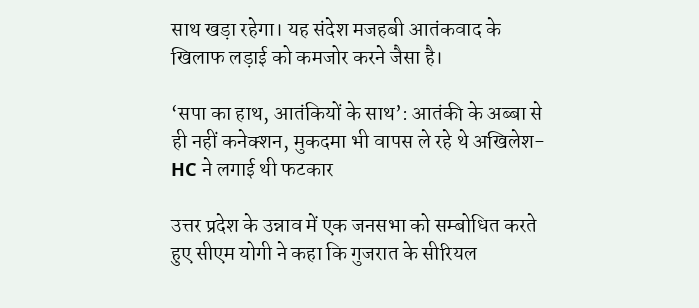साथ खड़ा रहेगा। यह संदेश मजहबी आतंकवाद के खिलाफ लड़ाई को कमजोर करने जैसा है।

‘सपा का हाथ, आतंकियों के साथ’: आतंकी के अब्बा से ही नहीं कनेक्शन, मुकदमा भी वापस ले रहे थे अखिलेश-HC ने लगाई थी फटकार

उत्तर प्रदेश के उन्नाव में एक जनसभा को सम्बोधित करते हुए सीएम योगी ने कहा कि गुजरात के सीरियल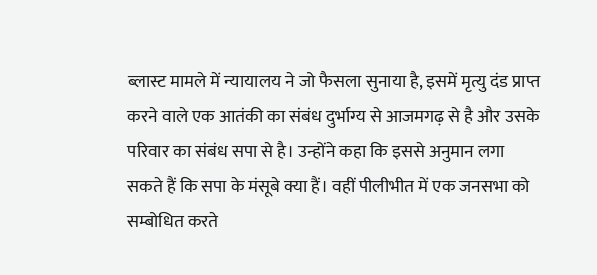ब्लास्ट मामले में न्यायालय ने जो फैसला सुनाया है, इसमें मृत्यु दंड प्राप्त करने वाले एक आतंकी का संबंध दुर्भाग्य से आजमगढ़ से है और उसके परिवार का संबंध सपा से है। उन्होंने कहा कि इससे अनुमान लगा सकते हैं कि सपा के मंसूबे क्या हैं। वहीं पीलीभीत में एक जनसभा को सम्बोधित करते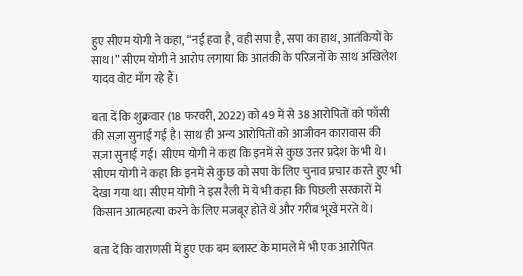हुए सीएम योगी ने कहा, “नई हवा है, वही सपा है, सपा का हाथ, आतंकियों के साथ।” सीएम योगी ने आरोप लगाया कि आतंकी के परिजनों के साथ अखिलेश यादव वोट माँग रहे हैं।

बता दें कि शुक्रवार (18 फरवरी, 2022) को 49 में से 38 आरोपितों को फाँसी की सज़ा सुनाई गई है। साथ ही अन्य आरोपितों को आजीवन कारावास की सज़ा सुनाई गई। सीएम योगी ने कहा कि इनमें से कुछ उत्तर प्रदेश के भी थे। सीएम योगी ने कहा कि इनमें से कुछ को सपा के लिए चुनाव प्रचार करते हुए भी देखा गया था। सीएम योगी ने इस रैली में ये भी कहा कि पिछली सरकारों में किसान आत्महत्या करने के लिए मजबूर होते थे और गरीब भूखे मरते थे।

बता दें कि वाराणसी में हुए एक बम ब्लास्ट के मामले में भी एक आरोपित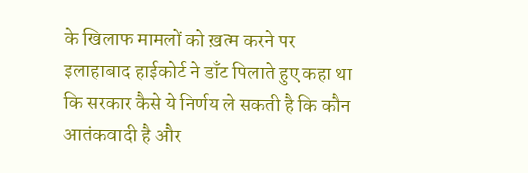के खिलाफ मामलों को ख़त्म करने पर इलाहाबाद हाईकोर्ट ने डाँट पिलाते हुए कहा था कि सरकार कैसे ये निर्णय ले सकती है कि कौन आतंकवादी है और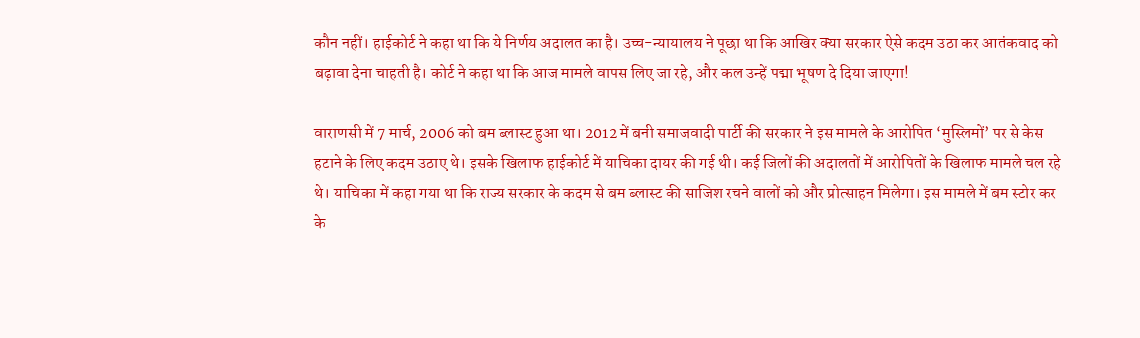कौन नहीं। हाईकोर्ट ने कहा था कि ये निर्णय अदालत का है। उच्च-न्यायालय ने पूछा था कि आखिर क्या सरकार ऐसे कदम उठा कर आतंकवाद को बढ़ावा देना चाहती है। कोर्ट ने कहा था कि आज मामले वापस लिए जा रहे, और कल उन्हें पद्मा भूषण दे दिया जाएगा!

वाराणसी में 7 मार्च, 2006 को बम ब्लास्ट हुआ था। 2012 में बनी समाजवादी पार्टी की सरकार ने इस मामले के आरोपित ‘मुस्लिमों’ पर से केस हटाने के लिए कदम उठाए थे। इसके खिलाफ हाईकोर्ट में याचिका दायर की गई थी। कई जिलों की अदालतों में आरोपितों के खिलाफ मामले चल रहे थे। याचिका में कहा गया था कि राज्य सरकार के कदम से बम ब्लास्ट की साजिश रचने वालों को और प्रोत्साहन मिलेगा। इस मामले में बम स्टोर कर के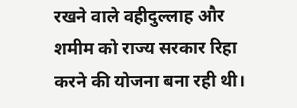रखने वाले वहीदुल्लाह और शमीम को राज्य सरकार रिहा करने की योजना बना रही थी।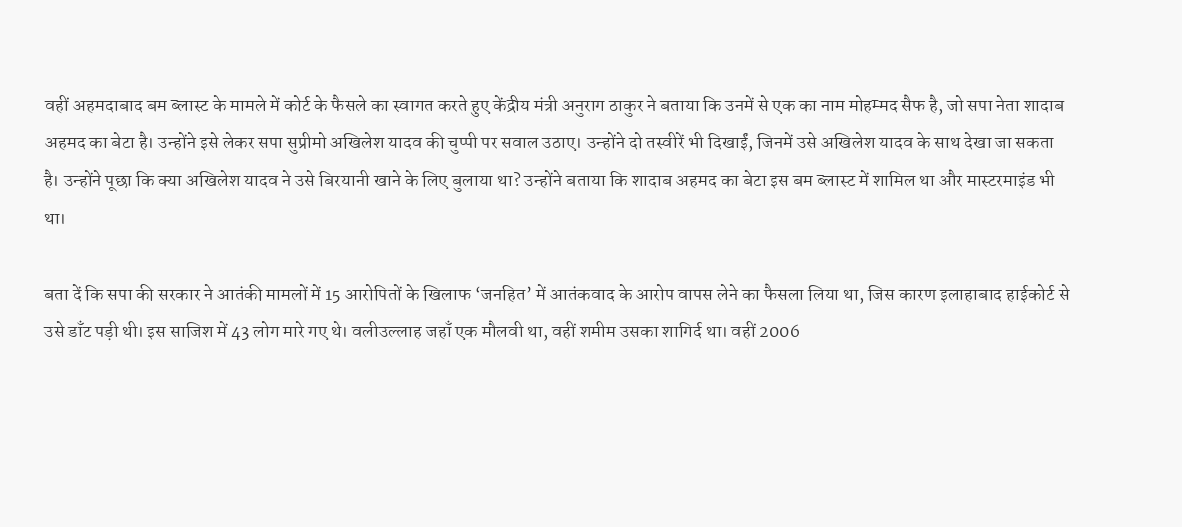वहीं अहमदाबाद बम ब्लास्ट के मामले में कोर्ट के फैसले का स्वागत करते हुए केंद्रीय मंत्री अनुराग ठाकुर ने बताया कि उनमें से एक का नाम मोहम्मद सैफ है, जो सपा नेता शादाब अहमद का बेटा है। उन्होंने इसे लेकर सपा सुप्रीमो अखिलेश यादव की चुप्पी पर सवाल उठाए। उन्होंने दो तस्वीरें भी दिखाईं, जिनमें उसे अखिलेश यादव के साथ देखा जा सकता है। उन्होंने पूछा कि क्या अखिलेश यादव ने उसे बिरयानी खाने के लिए बुलाया था? उन्होंने बताया कि शादाब अहमद का बेटा इस बम ब्लास्ट में शामिल था और मास्टरमाइंड भी था।

बता दें कि सपा की सरकार ने आतंकी मामलों में 15 आरोपितों के खिलाफ ‘जनहित’ में आतंकवाद के आरोप वापस लेने का फैसला लिया था, जिस कारण इलाहाबाद हाईकोर्ट से उसे डाँट पड़ी थी। इस साजिश में 43 लोग मारे गए थे। वलीउल्लाह जहाँ एक मौलवी था, वहीं शमीम उसका शागिर्द था। वहीं 2006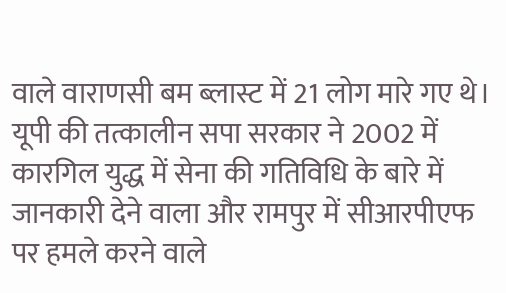वाले वाराणसी बम ब्लास्ट में 21 लोग मारे गए थे। यूपी की तत्कालीन सपा सरकार ने 2002 में कारगिल युद्ध में सेना की गतिविधि के बारे में जानकारी देने वाला और रामपुर में सीआरपीएफ पर हमले करने वाले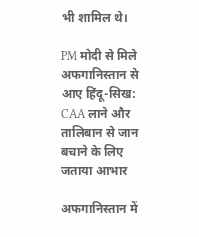भी शामिल थे।

PM मोदी से मिले अफगानिस्तान से आए हिंदू-सिख: CAA लाने और तालिबान से जान बचाने के लिए जताया आभार

अफगानिस्तान में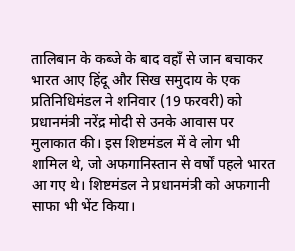तालिबान के कब्जे के बाद वहाँ से जान बचाकर भारत आए हिंदू और सिख समुदाय के एक प्रतिनिधिमंडल ने शनिवार (19 फरवरी) को प्रधानमंत्री नरेंद्र मोदी से उनके आवास पर मुलाकात की। इस शिष्टमंडल में वे लोग भी शामिल थे, जो अफगानिस्तान से वर्षों पहले भारत आ गए थे। शिष्टमंडल ने प्रधानमंत्री को अफगानी साफा भी भेंट किया।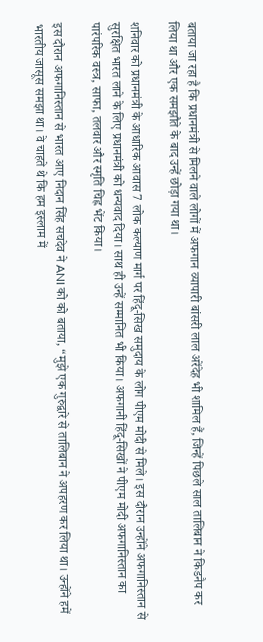बताया जा रहा है कि प्रधानमंत्री से मिलने वाले लोगों में अफगान व्यापारी बांसरी लाल अरेंदेह भी शामिल हैं, जिन्हें पिछले साल तालिबान ने किडनैप कर लिया था और एक समझौते के बाद उन्हें छोड़ा गया था।

शनिवार को प्रधानमंत्री के आधारिक आवास 7 लोक कल्याण मार्ग पर हिंदू-सिख समुदाय के लोग पीएम मोदी से मिले। इस दौरान उन्होंने अफगानिस्तान से सुरक्षित भारत लाने के लिए प्रधानमंत्री को धन्यवाद दिया। साथ ही उन्हें सम्मानित भी किया। अफगानी हिंदू-सिखों ने पीएम मोदी अफगानिस्तान का पारंपरिक वस्त्र, साफा, तलवार और स्मृति चिह्न भेंट किया।

इस दौरान अफगानिस्तान से भारत आए निदान सिंह सचदेव ने ANI को को बताया, “मुझे एक गुरुद्वारे से तालिबान ने अपहरण कर लिया था। उन्होंने हमें भारतीय जासूस समझा था। वे चाहते थे कि हम इस्लाम में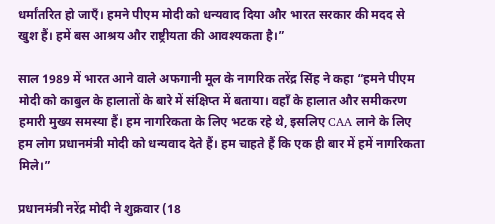धर्मांतरित हो जाएँ। हमने पीएम मोदी को धन्यवाद दिया और भारत सरकार की मदद से खुश हैं। हमें बस आश्रय और राष्ट्रीयता की आवश्यकता है।”

साल 1989 में भारत आने वाले अफगानी मूल के नागरिक तरेंद्र सिंह ने कहा “हमने पीएम मोदी को काबुल के हालातों के बारे में संक्षिप्त में बताया। वहाँ के हालात और समीकरण हमारी मुख्य समस्या हैं। हम नागरिकता के लिए भटक रहे थे, इसलिए CAA लाने के लिए हम लोग प्रधानमंत्री मोदी को धन्यवाद देते हैं। हम चाहते हैं कि एक ही बार में हमें नागरिकता मिले।”

प्रधानमंत्री नरेंद्र मोदी ने शुक्रवार (18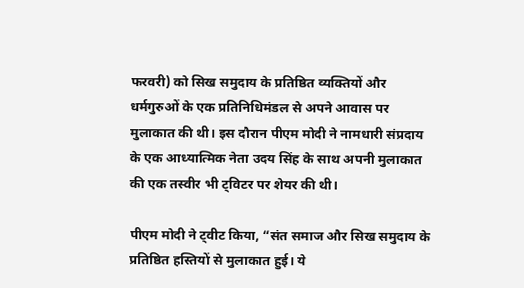फरवरी) को सिख समुदाय के प्रतिष्ठित व्यक्तियों और धर्मगुरुओं के एक प्रतिनिधिमंडल से अपने आवास पर मुलाकात की थी। इस दौरान पीएम मोदी ने नामधारी संप्रदाय के एक आध्यात्मिक नेता उदय सिंह के साथ अपनी मुलाकात की एक तस्वीर भी ट्विटर पर शेयर की थी।

पीएम मोदी ने ट्वीट किया, “संत समाज और सिख समुदाय के प्रतिष्ठित हस्तियों से मुलाकात हुई। ये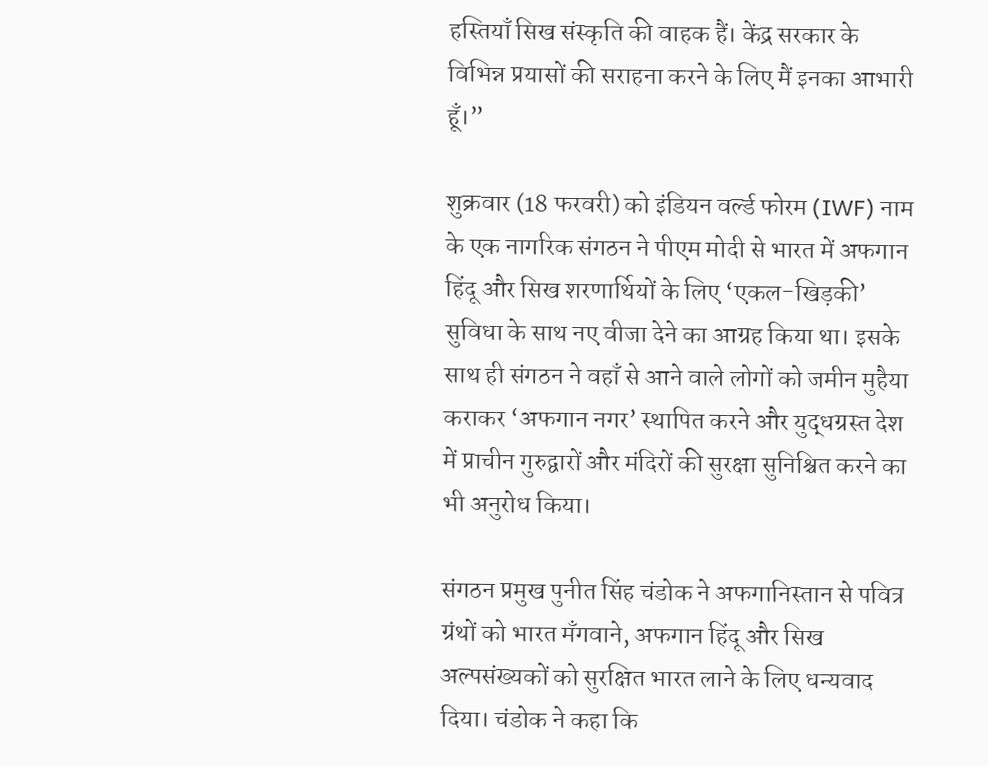हस्तियाँ सिख संस्कृति की वाहक हैं। केंद्र सरकार के विभिन्न प्रयासों की सराहना करने के लिए मैं इनका आभारी हूँ।”

शुक्रवार (18 फरवरी) को इंडियन वर्ल्ड फोरम (IWF) नाम के एक नागरिक संगठन ने पीएम मोदी से भारत में अफगान हिंदू और सिख शरणार्थियों के लिए ‘एकल-खिड़की’ सुविधा के साथ नए वीजा देने का आग्रह किया था। इसके साथ ही संगठन ने वहाँ से आने वाले लोगों को जमीन मुहैया कराकर ‘अफगान नगर’ स्थापित करने और युद्धग्रस्त देश में प्राचीन गुरुद्वारों और मंदिरों की सुरक्षा सुनिश्चित करने का भी अनुरोध किया।

संगठन प्रमुख पुनीत सिंह चंडोक ने अफगानिस्तान से पवित्र ग्रंथों को भारत मँगवाने, अफगान हिंदू और सिख अल्पसंख्यकों को सुरक्षित भारत लाने के लिए धन्यवाद दिया। चंडोक ने कहा कि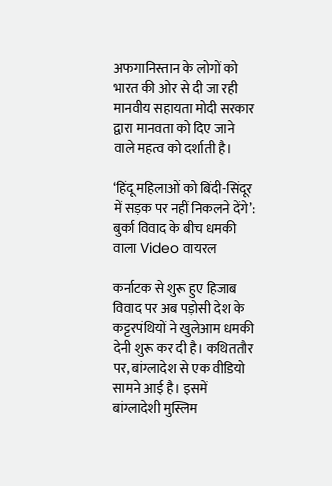अफगानिस्तान के लोगों को भारत की ओर से दी जा रही मानवीय सहायता मोदी सरकार द्वारा मानवता को दिए जाने वाले महत्व को दर्शाती है।

‘हिंदू महिलाओं को बिंदी-सिंदूर में सड़क पर नहीं निकलने देंगे’: बुर्का विवाद के बीच धमकी वाला Video वायरल

कर्नाटक से शुरू हुए हिजाब विवाद पर अब पड़ोसी देश के कट्टरपंथियों ने खुलेआम धमकी देनी शुरू कर दी है। कथिततौर पर, बांग्लादेश से एक वीडियो सामने आई है। इसमें बांग्लादेशी मुस्लिम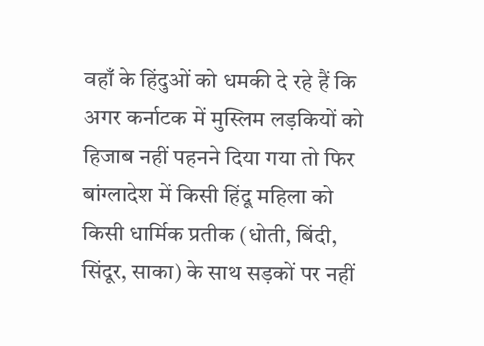वहाँ के हिंदुओं को धमकी दे रहे हैं कि अगर कर्नाटक में मुस्लिम लड़कियों को हिजाब नहीं पहनने दिया गया तो फिर बांग्लादेश में किसी हिंदू महिला को किसी धार्मिक प्रतीक (धोती, बिंदी, सिंदूर, साका) के साथ सड़कों पर नहीं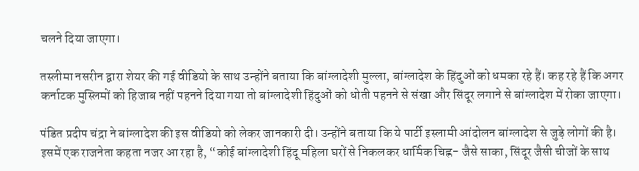चलने दिया जाएगा।

तस्लीमा नसरीन द्वारा शेयर की गई वीडियो के साथ उन्होंने बताया कि बांग्लादेशी मुल्ला, बांग्लादेश के हिंदुओं को धमका रहे हैं। कह रहे हैं कि अगर कर्नाटक मुस्लिमों को हिजाब नहीं पहनने दिया गया तो बांग्लादेशी हिंदुओं को धोती पहनने से संखा और सिंदूर लगाने से बांग्लादेश में रोका जाएगा।

पंडित प्रदीप चंद्रा ने बांग्लादेश की इस वीडियो को लेकर जानकारी दी। उन्होंने बताया कि ये पार्टी इस्लामी आंदोलन बांग्लादेश से जुड़े लोगों की है। इसमें एक राजनेता कहता नजर आ रहा है, “कोई बांग्लादेशी हिंदू महिला घरों से निकलकर धार्मिक चिह्न- जैसे साका, सिंदूर जैसी चीजों के साथ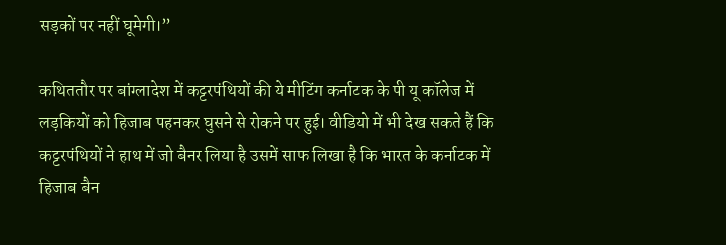सड़कों पर नहीं घूमेगी।”

कथिततौर पर बांग्लादेश में कट्टरपंथियों की ये मीटिंग कर्नाटक के पी यू कॉलेज में लड़कियों को हिजाब पहनकर घुसने से रोकने पर हुई। वीडियो में भी देख सकते हैं कि कट्टरपंथियों ने हाथ में जो बैनर लिया है उसमें साफ लिखा है कि भारत के कर्नाटक में हिजाब बैन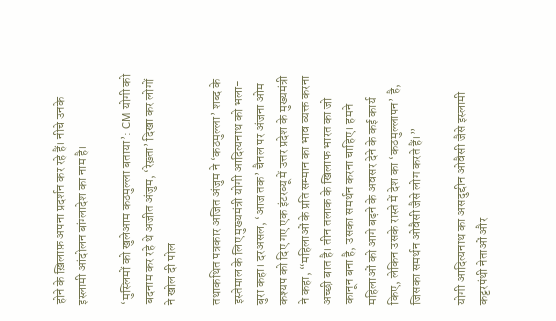होने के ख़िलाफ़ अपना प्रदर्शन कर रहे हैं। नीचे उनके इस्लामी आंदोलन बांग्लादेश का नाम है।

‘मुस्लिमों को खुलेआम कठमुल्ला बताया’: CM योगी को बदनाम कर रहे थे अजीत अंजुम, ‘रेख़्ता’ दिखा कर लोगों ने खोल दी पोल

तथाकथित पत्रकार अजित अंजुम ने ‘कठमुल्ला’ शब्द के इस्तेमाल के लिए मुख्यमंत्री योगी आदित्यनाथ को भला-बुरा कहा। दरअसल, ‘आज तक’ चैनल पर अंजना ओम कश्यप को दिए गए एक इंटरव्यू में उत्तर प्रदेश के मुख्यमंत्री ने कहा, “महिलाओं के प्रति सम्मान का भाव व्यक्त करना अच्छी बात है। तीन तलाक के खिलाफ भारत का जो कानून बना है, उसका समर्थन करना चाहिए। हमने महिलाओं को आगे बढ़ने के अवसर देने के कई कार्य किए, लेकिन उसके रास्ते में देश का ‘कठमुल्लापन’ है, जिसका समर्थन ओवैसी जैसे लोग करते हैं।”

योगी आदित्यनाथ का असदुद्दीन ओवैसी जैसे इस्लामी कट्टरपंथी नेताओं और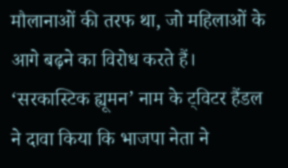मौलानाओं की तरफ था, जो महिलाओं के आगे बढ़ने का विरोध करते हैं। ‘सरकास्टिक ह्यूमन’ नाम के ट्विटर हैंडल ने दावा किया कि भाजपा नेता ने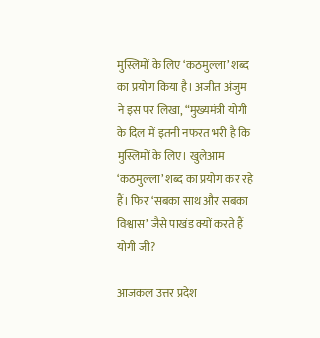मुस्लिमों के लिए ‘कठमुल्ला’ शब्द का प्रयोग किया है। अजीत अंजुम ने इस पर लिखा, “मुख्यमंत्री योगी के दिल में इतनी नफरत भरी है कि मुस्लिमों के लिए। खुलेआम ‘कठमुल्ला’ शब्द का प्रयोग कर रहे हैं। फिर ‘सबका साथ और सबका विश्वास’ जैसे पाखंड क्यों करते हैं योगी जी?

आजकल उत्तर प्रदेश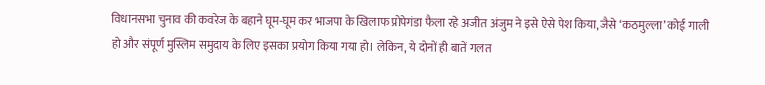विधानसभा चुनाव की कवरेज के बहाने घूम-घूम कर भाजपा के खिलाफ प्रोपेगंडा फैला रहे अजीत अंजुम ने इसे ऐसे पेश किया, जैसे ‘कठमुल्ला’ कोई गाली हो और संपूर्ण मुस्लिम समुदाय के लिए इसका प्रयोग किया गया हो। लेकिन, ये दोनों ही बातें गलत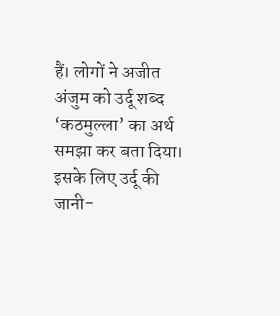हैं। लोगों ने अजीत अंजुम को उर्दू शब्द ‘कठमुल्ला’ का अर्थ समझा कर बता दिया। इसके लिए उर्दू की जानी-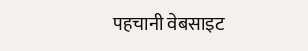पहचानी वेबसाइट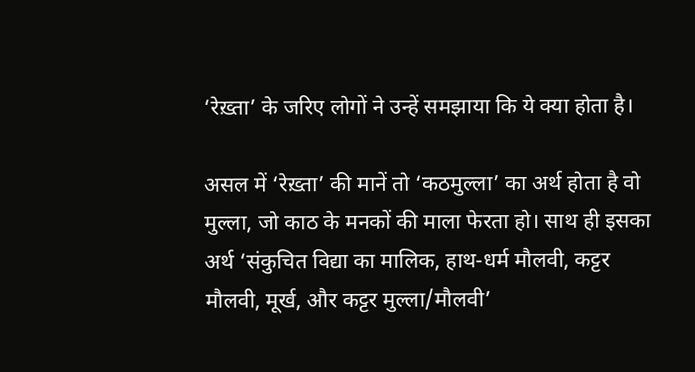‘रेख़्ता’ के जरिए लोगों ने उन्हें समझाया कि ये क्या होता है।

असल में ‘रेख़्ता’ की मानें तो ‘कठमुल्ला’ का अर्थ होता है वो मुल्ला, जो काठ के मनकों की माला फेरता हो। साथ ही इसका अर्थ ‘संकुचित विद्या का मालिक, हाथ-धर्म मौलवी, कट्टर मौलवी, मूर्ख, और कट्टर मुल्ला/मौलवी’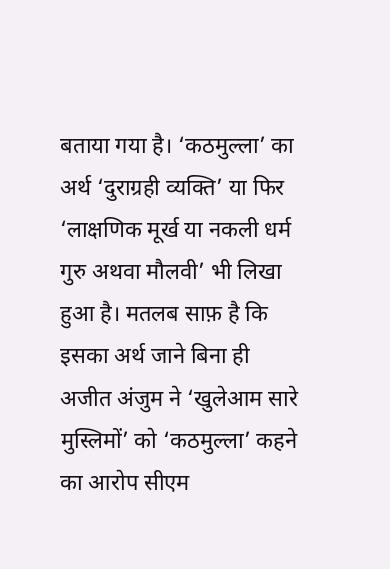बताया गया है। ‘कठमुल्ला’ का अर्थ ‘दुराग्रही व्यक्ति’ या फिर ‘लाक्षणिक मूर्ख या नकली धर्म गुरु अथवा मौलवी’ भी लिखा हुआ है। मतलब साफ़ है कि इसका अर्थ जाने बिना ही अजीत अंजुम ने ‘खुलेआम सारे मुस्लिमों’ को ‘कठमुल्ला’ कहने का आरोप सीएम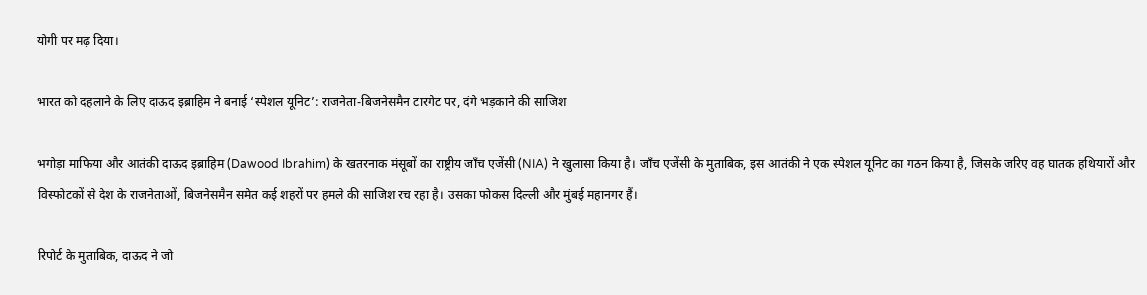योगी पर मढ़ दिया।

भारत को दहलाने के लिए दाऊद इब्राहिम ने बनाई ‘स्पेशल यूनिट’: राजनेता-बिजनेसमैन टारगेट पर, दंगे भड़काने की साजिश

भगोड़ा माफिया और आतंकी दाऊद इब्राहिम (Dawood Ibrahim) के खतरनाक मंसूबों का राष्ट्रीय जाँच एजेंसी (NIA) ने खुलासा किया है। जाँच एजेंसी के मुताबिक, इस आतंकी ने एक स्पेशल यूनिट का गठन किया है, जिसके जरिए वह घातक हथियारों और विस्फोटकों से देश के राजनेताओं, बिजनेसमैन समेत कई शहरों पर हमले की साजिश रच रहा है। उसका फोकस दिल्ली और मुंबई महानगर हैं।

रिपोर्ट के मुताबिक, दाऊद ने जो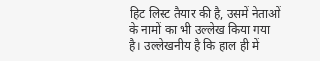हिट लिस्ट तैयार की है, उसमें नेताओं के नामों का भी उल्लेख किया गया है। उल्लेखनीय है कि हाल ही में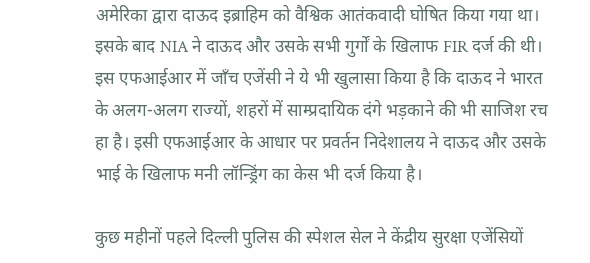अमेरिका द्वारा दाऊद इब्राहिम को वैश्विक आतंकवादी घोषित किया गया था। इसके बाद NIA ने दाऊद और उसके सभी गुर्गों के खिलाफ FIR दर्ज की थी। इस एफआईआर में जाँच एजेंसी ने ये भी खुलासा किया है कि दाऊद ने भारत के अलग-अलग राज्यों, शहरों में साम्प्रदायिक दंगे भड़काने की भी साजिश रच हा है। इसी एफआईआर के आधार पर प्रवर्तन निदेशालय ने दाऊद और उसके भाई के खिलाफ मनी लॉन्ड्रिंग का केस भी दर्ज किया है।

कुछ महीनों पहले दिल्ली पुलिस की स्पेशल सेल ने केंद्रीय सुरक्षा एजेंसियों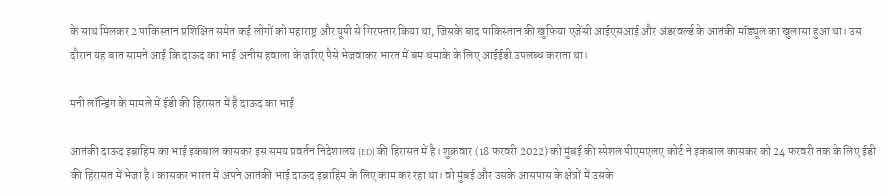के साथ मिलकर 2 पाकिस्तान प्रशिक्षित समेत कई लोगों को महाराष्ट्र और यूपी से गिरफ्तार किया था, जिसके बाद पाकिस्तान की खुफिया एजेंसी आईएसआई और अंडरवर्ल्ड के आतंकी मॉड्यूल का खुलासा हुआ था। उस दौरान यह बात सामने आई कि दाऊद का भाई अनीस हवाला के जरिए पैसे भेजवाकर भारत में बम धमाके के लिए आईईडी उपलब्ध कराता था।

मनी लॉन्ड्रिंग के मामले में ईडी की हिरासत में है दाऊद का भाई

आतंकी दाऊद इब्राहिम का भाई इकबाल कासकर इस समय प्रवर्तन निदेशालय (ED) की हिरासत में है। शुक्रवार (18 फरवरी 2022) को मुंबई की स्पेशल पीएमएलए कोर्ट ने इकबाल कासकर को 24 फरवरी तक के लिए ईडी की हिरासत में भेजा है। कासकर भारत में अपने आतंकी भाई दाऊद इब्राहिम के लिए काम कर रहा था। वो मुंबई और उसके आसपास के क्षेत्रों में उसके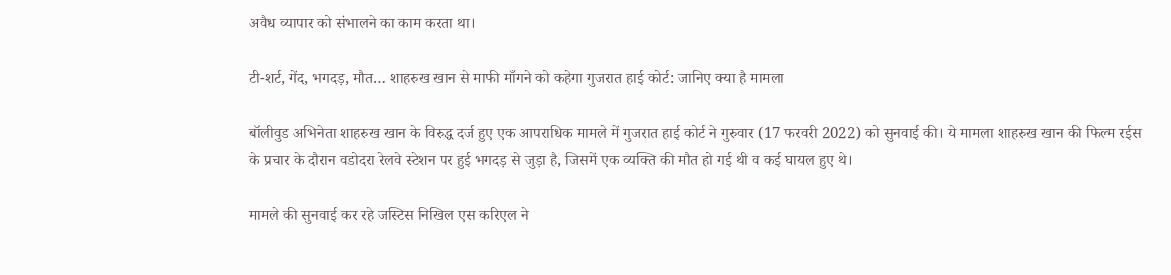अवैध व्यापार को संभालने का काम करता था।

टी-शर्ट, गेंद, भगदड़, मौत… शाहरुख खान से माफी माँगने को कहेगा गुजरात हाई कोर्ट: जानिए क्या है मामला

बॉलीवुड अभिनेता शाहरुख खान के विरुद्ध दर्ज हुए एक आपराधिक मामले में गुजरात हाई कोर्ट ने गुरुवार (17 फरवरी 2022) को सुनवाई की। ये मामला शाहरुख खान की फिल्म रईस के प्रचार के दौरान वडोदरा रेलवे स्टेशन पर हुई भगदड़ से जुड़ा है, जिसमें एक व्यक्ति की मौत हो गई थी व कई घायल हुए थे।

मामले की सुनवाई कर रहे जस्टिस निखिल एस करिएल ने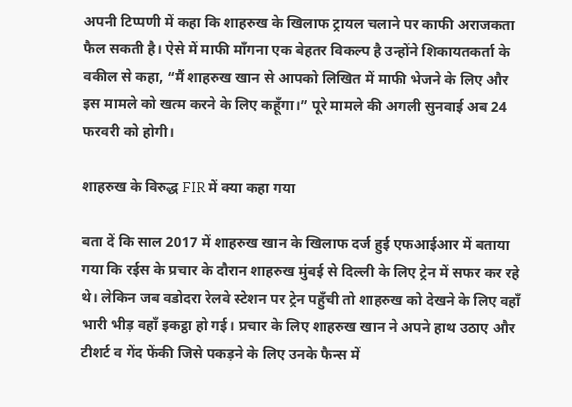अपनी टिप्पणी में कहा कि शाहरुख के खिलाफ ट्रायल चलाने पर काफी अराजकता फैल सकती है। ऐसे में माफी माँगना एक बेहतर विकल्प है उन्होंने शिकायतकर्ता के वकील से कहा, “मैं शाहरुख खान से आपको लिखित में माफी भेजने के लिए और इस मामले को खत्म करने के लिए कहूँगा।” पूरे मामले की अगली सुनवाई अब 24 फरवरी को होगी।

शाहरुख के विरुद्ध FIR में क्या कहा गया

बता दें कि साल 2017 में शाहरुख खान के खिलाफ दर्ज हुई एफआईआर में बताया गया कि रईस के प्रचार के दौरान शाहरुख मुंबई से दिल्ली के लिए ट्रेन में सफर कर रहे थे। लेकिन जब वडोदरा रेलवे स्टेशन पर ट्रेन पहुँची तो शाहरुख को देखने के लिए वहाँ भारी भीड़ वहाँ इकट्ठा हो गई। प्रचार के लिए शाहरुख खान ने अपने हाथ उठाए और टीशर्ट व गेंद फेंकी जिसे पकड़ने के लिए उनके फैन्स में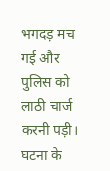भगदड़ मच गई और पुलिस को लाठी चार्ज करनी पड़ी। घटना के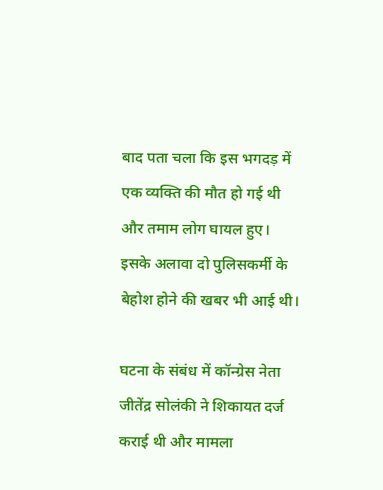बाद पता चला कि इस भगदड़ में एक व्यक्ति की मौत हो गई थी और तमाम लोग घायल हुए। इसके अलावा दो पुलिसकर्मी के बेहोश होने की खबर भी आई थी।

घटना के संबंध में कॉन्ग्रेस नेता जीतेंद्र सोलंकी ने शिकायत दर्ज कराई थी और मामला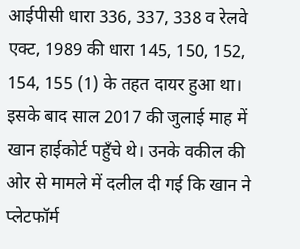आईपीसी धारा 336, 337, 338 व रेलवे एक्ट, 1989 की धारा 145, 150, 152, 154, 155 (1) के तहत दायर हुआ था। इसके बाद साल 2017 की जुलाई माह में खान हाईकोर्ट पहुँचे थे। उनके वकील की ओर से मामले में दलील दी गई कि खान ने प्लेटफॉर्म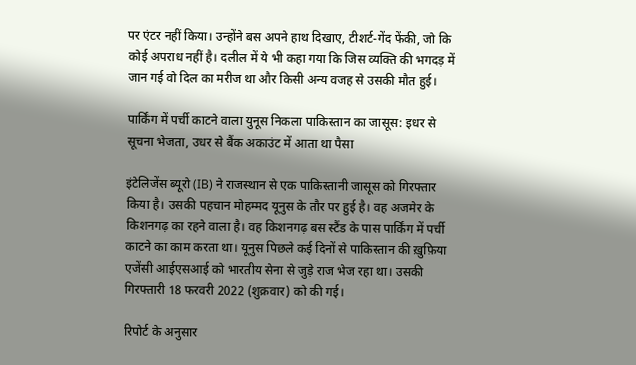पर एंटर नहीं किया। उन्होंने बस अपने हाथ दिखाए, टीशर्ट-गेंद फेंकी, जो कि कोई अपराध नहीं है। दलील में ये भी कहा गया कि जिस व्यक्ति की भगदड़ में जान गई वो दिल का मरीज था और किसी अन्य वजह से उसकी मौत हुई।

पार्किंग में पर्ची काटने वाला युनूस निकला पाकिस्तान का जासूस: इधर से सूचना भेजता, उधर से बैंक अकाउंट में आता था पैसा

इंटेलिजेंस ब्यूरो (IB) ने राजस्थान से एक पाकिस्तानी जासूस को गिरफ्तार किया है। उसकी पहचान मोहम्मद यूनुस के तौर पर हुई है। वह अजमेर के किशनगढ़ का रहने वाला है। वह किशनगढ़ बस स्टैंड के पास पार्किंग में पर्ची काटने का काम करता था। यूनुस पिछले कई दिनों से पाकिस्तान की ख़ुफ़िया एजेंसी आईएसआई को भारतीय सेना से जुड़े राज भेज रहा था। उसकी गिरफ्तारी 18 फरवरी 2022 (शुक्रवार) को की गई।

रिपोर्ट के अनुसार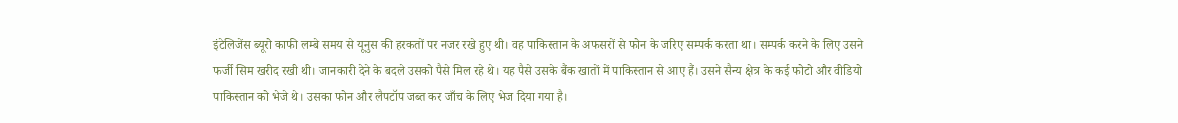इंटेलिजेंस ब्यूरो काफी लम्बे समय से यूनुस की हरकतों पर नजर रखे हुए थी। वह पाकिस्तान के अफसरों से फोन के जरिए सम्पर्क करता था। सम्पर्क करने के लिए उसने फर्जी सिम खरीद रखी थी। जानकारी देने के बदले उसको पैसे मिल रहे थे। यह पैसे उसके बैंक खातों में पाकिस्तान से आए हैं। उसने सैन्य क्षेत्र के कई फोटो और वीडियो पाकिस्तान को भेजे थे। उसका फोन और लैपटॉप जब्त कर जाँच के लिए भेज दिया गया है।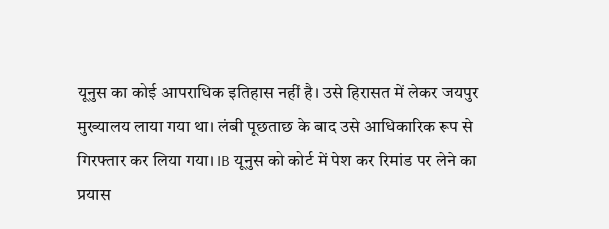यूनुस का कोई आपराधिक इतिहास नहीं है। उसे हिरासत में लेकर जयपुर मुख्यालय लाया गया था। लंबी पूछताछ के बाद उसे आधिकारिक रूप से गिरफ्तार कर लिया गया। IB यूनुस को कोर्ट में पेश कर रिमांड पर लेने का प्रयास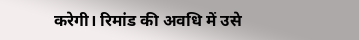करेगी। रिमांड की अवधि में उसे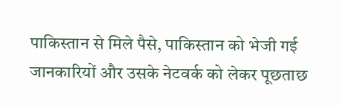पाकिस्तान से मिले पैसे, पाकिस्तान को भेजी गई जानकारियों और उसके नेटवर्क को लेकर पूछताछ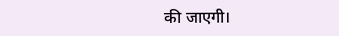की जाएगी।